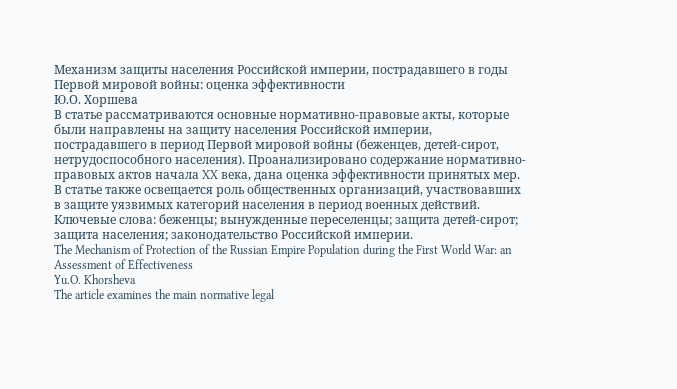Механизм защиты населения Российской империи, пострадавшего в годы Первой мировой войны: оценка эффективности
Ю.О. Хоршева
В статье рассматриваются основные нормативно-правовые акты, которые были направлены на защиту населения Российской империи, пострадавшего в период Первой мировой войны (беженцев, детей-сирот, нетрудоспособного населения). Проанализировано содержание нормативно-правовых актов начала XX века, дана оценка эффективности принятых мер. В статье также освещается роль общественных организаций, участвовавших в защите уязвимых категорий населения в период военных действий.
Ключевые слова: беженцы; вынужденные переселенцы; защита детей-сирот; защита населения; законодательство Российской империи.
The Mechanism of Protection of the Russian Empire Population during the First World War: an Assessment of Effectiveness
Yu.O. Khorsheva
The article examines the main normative legal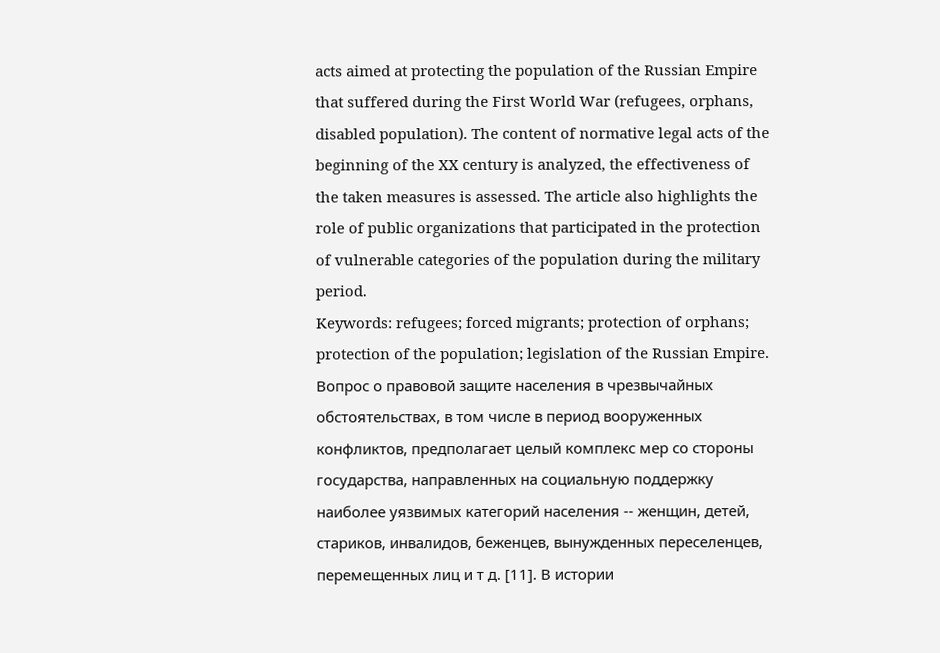acts aimed at protecting the population of the Russian Empire that suffered during the First World War (refugees, orphans, disabled population). The content of normative legal acts of the beginning of the XX century is analyzed, the effectiveness of the taken measures is assessed. The article also highlights the role of public organizations that participated in the protection of vulnerable categories of the population during the military period.
Keywords: refugees; forced migrants; protection of orphans; protection of the population; legislation of the Russian Empire.
Вопрос о правовой защите населения в чрезвычайных обстоятельствах, в том числе в период вооруженных конфликтов, предполагает целый комплекс мер со стороны государства, направленных на социальную поддержку наиболее уязвимых категорий населения -- женщин, детей, стариков, инвалидов, беженцев, вынужденных переселенцев, перемещенных лиц и т д. [11]. В истории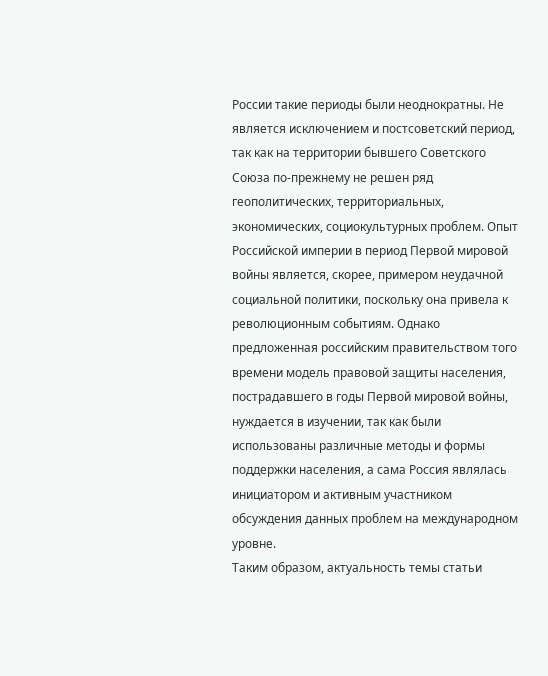России такие периоды были неоднократны. Не является исключением и постсоветский период, так как на территории бывшего Советского Союза по-прежнему не решен ряд геополитических, территориальных, экономических, социокультурных проблем. Опыт Российской империи в период Первой мировой войны является, скорее, примером неудачной социальной политики, поскольку она привела к революционным событиям. Однако предложенная российским правительством того времени модель правовой защиты населения, пострадавшего в годы Первой мировой войны, нуждается в изучении, так как были использованы различные методы и формы поддержки населения, а сама Россия являлась инициатором и активным участником обсуждения данных проблем на международном уровне.
Таким образом, актуальность темы статьи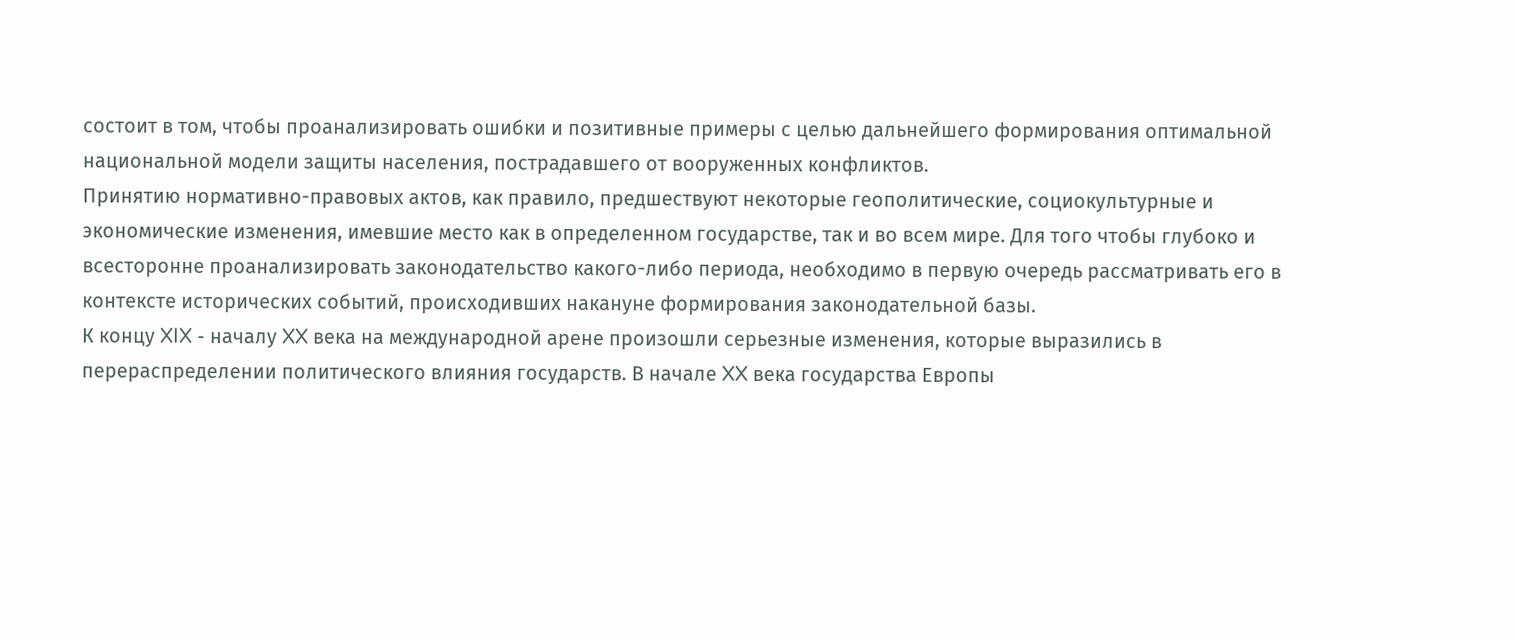состоит в том, чтобы проанализировать ошибки и позитивные примеры с целью дальнейшего формирования оптимальной национальной модели защиты населения, пострадавшего от вооруженных конфликтов.
Принятию нормативно-правовых актов, как правило, предшествуют некоторые геополитические, социокультурные и экономические изменения, имевшие место как в определенном государстве, так и во всем мире. Для того чтобы глубоко и всесторонне проанализировать законодательство какого-либо периода, необходимо в первую очередь рассматривать его в контексте исторических событий, происходивших накануне формирования законодательной базы.
К концу XIX - началу XX века на международной арене произошли серьезные изменения, которые выразились в перераспределении политического влияния государств. В начале XX века государства Европы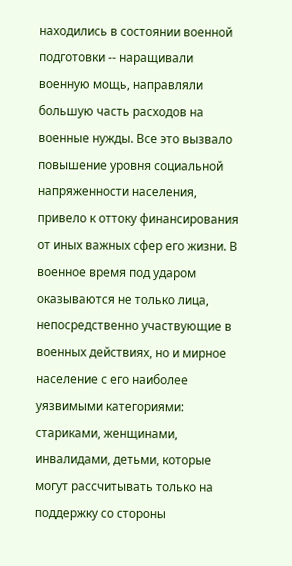находились в состоянии военной подготовки -- наращивали военную мощь, направляли большую часть расходов на военные нужды. Все это вызвало повышение уровня социальной напряженности населения, привело к оттоку финансирования от иных важных сфер его жизни. В военное время под ударом оказываются не только лица, непосредственно участвующие в военных действиях, но и мирное население с его наиболее уязвимыми категориями: стариками, женщинами, инвалидами, детьми, которые могут рассчитывать только на поддержку со стороны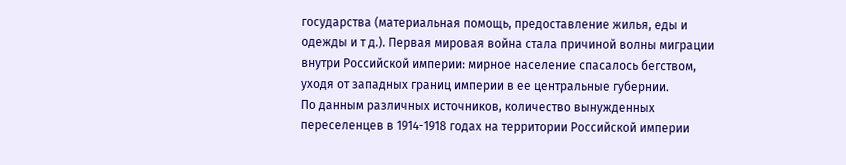государства (материальная помощь, предоставление жилья, еды и одежды и т д.). Первая мировая война стала причиной волны миграции внутри Российской империи: мирное население спасалось бегством, уходя от западных границ империи в ее центральные губернии.
По данным различных источников, количество вынужденных переселенцев в 1914-1918 годах на территории Российской империи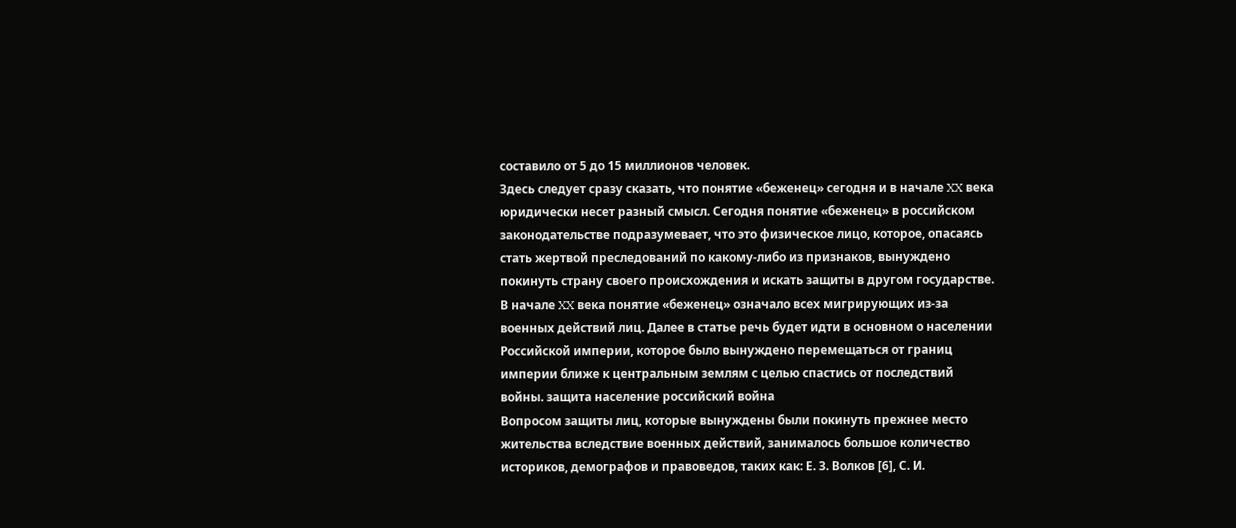составило от 5 до 15 миллионов человек.
Здесь следует сразу сказать, что понятие «беженец» сегодня и в начале XX века юридически несет разный смысл. Сегодня понятие «беженец» в российском законодательстве подразумевает, что это физическое лицо, которое, опасаясь стать жертвой преследований по какому-либо из признаков, вынуждено покинуть страну своего происхождения и искать защиты в другом государстве.
В начале XX века понятие «беженец» означало всех мигрирующих из-за военных действий лиц. Далее в статье речь будет идти в основном о населении Российской империи, которое было вынуждено перемещаться от границ империи ближе к центральным землям с целью спастись от последствий войны. защита население российский война
Вопросом защиты лиц, которые вынуждены были покинуть прежнее место жительства вследствие военных действий, занималось большое количество историков, демографов и правоведов, таких как: Е. З. Волков [6], С. И.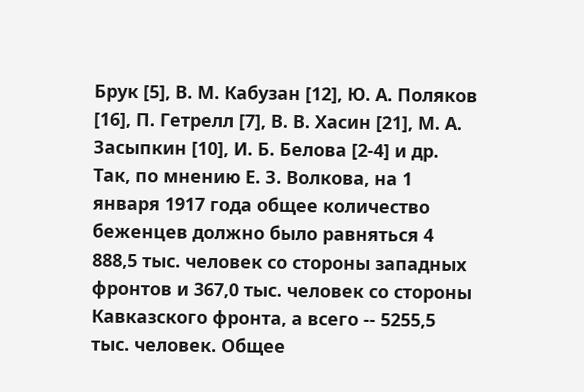Брук [5], В. М. Кабузан [12], Ю. А. Поляков [16], П. Гетрелл [7], В. В. Хасин [21], М. А. Засыпкин [10], И. Б. Белова [2-4] и др.
Так, по мнению Е. З. Волкова, на 1 января 1917 года общее количество беженцев должно было равняться 4 888,5 тыс. человек со стороны западных фронтов и 367,0 тыс. человек со стороны Кавказского фронта, а всего -- 5255,5 тыс. человек. Общее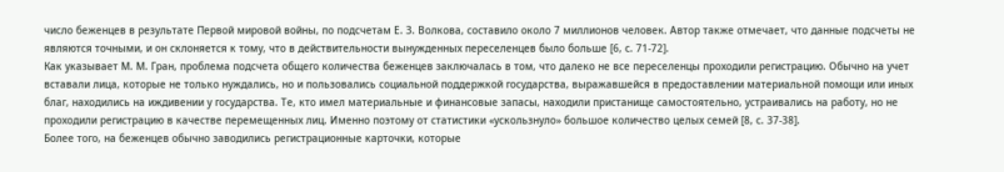число беженцев в результате Первой мировой войны, по подсчетам Е. З. Волкова, составило около 7 миллионов человек. Автор также отмечает, что данные подсчеты не являются точными, и он склоняется к тому, что в действительности вынужденных переселенцев было больше [6, с. 71-72].
Как указывает М. М. Гран, проблема подсчета общего количества беженцев заключалась в том, что далеко не все переселенцы проходили регистрацию. Обычно на учет вставали лица, которые не только нуждались, но и пользовались социальной поддержкой государства, выражавшейся в предоставлении материальной помощи или иных благ, находились на иждивении у государства. Те, кто имел материальные и финансовые запасы, находили пристанище самостоятельно, устраивались на работу, но не проходили регистрацию в качестве перемещенных лиц. Именно поэтому от статистики «ускользнуло» большое количество целых семей [8, с. 37-38].
Более того, на беженцев обычно заводились регистрационные карточки, которые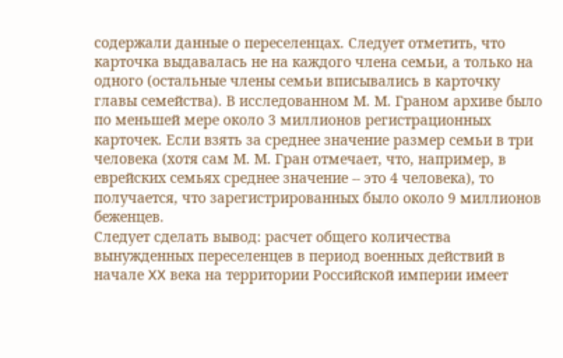содержали данные о переселенцах. Следует отметить, что карточка выдавалась не на каждого члена семьи, а только на одного (остальные члены семьи вписывались в карточку главы семейства). В исследованном М. М. Граном архиве было по меньшей мере около 3 миллионов регистрационных карточек. Если взять за среднее значение размер семьи в три человека (хотя сам М. М. Гран отмечает, что, например, в еврейских семьях среднее значение -- это 4 человека), то получается, что зарегистрированных было около 9 миллионов беженцев.
Следует сделать вывод: расчет общего количества вынужденных переселенцев в период военных действий в начале XX века на территории Российской империи имеет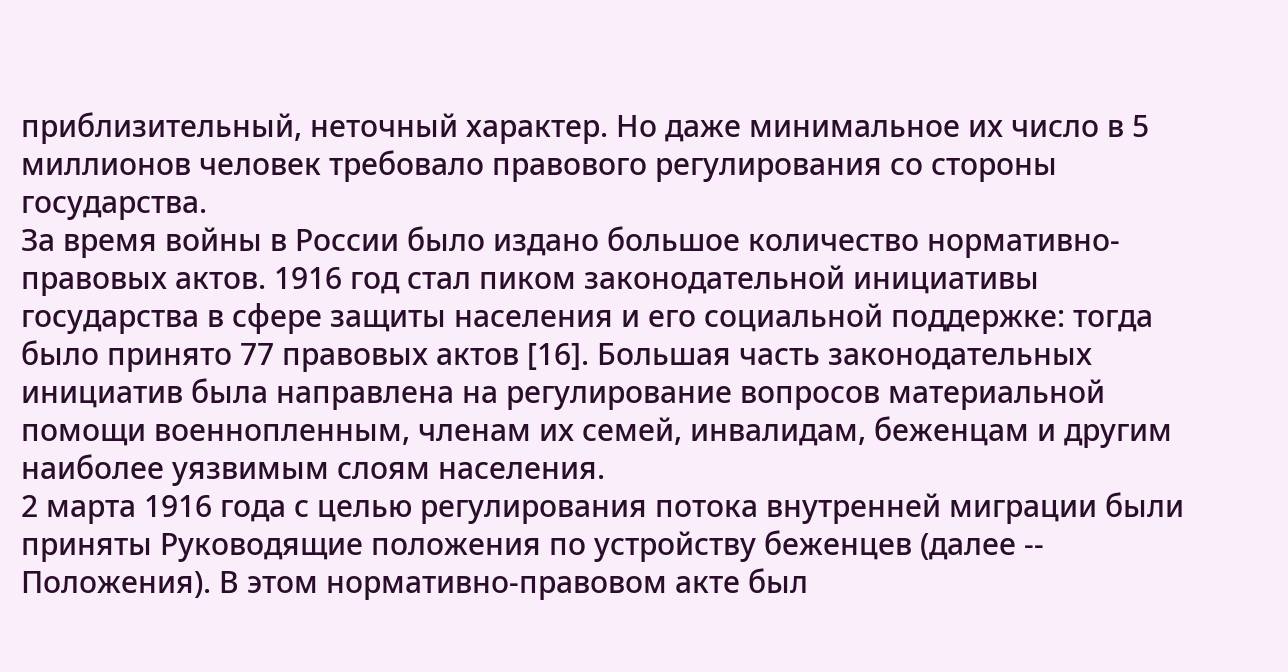приблизительный, неточный характер. Но даже минимальное их число в 5 миллионов человек требовало правового регулирования со стороны государства.
За время войны в России было издано большое количество нормативно-правовых актов. 1916 год стал пиком законодательной инициативы государства в сфере защиты населения и его социальной поддержке: тогда было принято 77 правовых актов [16]. Большая часть законодательных инициатив была направлена на регулирование вопросов материальной помощи военнопленным, членам их семей, инвалидам, беженцам и другим наиболее уязвимым слоям населения.
2 марта 1916 года с целью регулирования потока внутренней миграции были приняты Руководящие положения по устройству беженцев (далее -- Положения). В этом нормативно-правовом акте был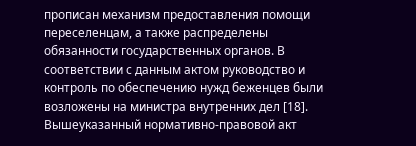прописан механизм предоставления помощи переселенцам, а также распределены обязанности государственных органов. В соответствии с данным актом руководство и контроль по обеспечению нужд беженцев были возложены на министра внутренних дел [18].
Вышеуказанный нормативно-правовой акт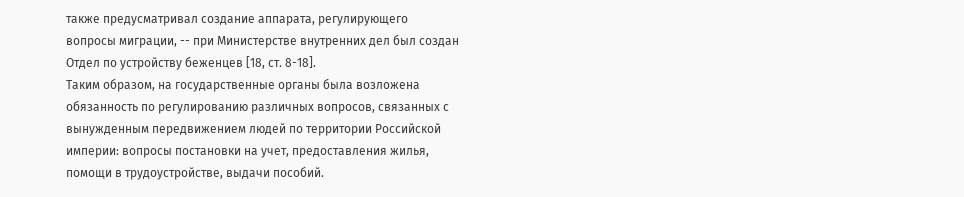также предусматривал создание аппарата, регулирующего вопросы миграции, -- при Министерстве внутренних дел был создан Отдел по устройству беженцев [18, ст. 8-18].
Таким образом, на государственные органы была возложена обязанность по регулированию различных вопросов, связанных с вынужденным передвижением людей по территории Российской империи: вопросы постановки на учет, предоставления жилья, помощи в трудоустройстве, выдачи пособий.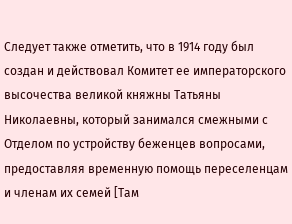Следует также отметить, что в 1914 году был создан и действовал Комитет ее императорского высочества великой княжны Татьяны Николаевны, который занимался смежными с Отделом по устройству беженцев вопросами, предоставляя временную помощь переселенцам и членам их семей [Там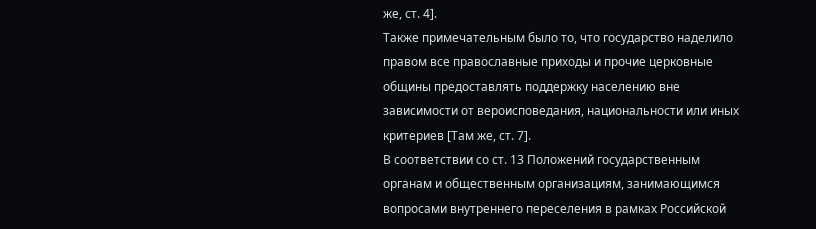же, ст. 4].
Также примечательным было то, что государство наделило правом все православные приходы и прочие церковные общины предоставлять поддержку населению вне зависимости от вероисповедания, национальности или иных критериев [Там же, ст. 7].
В соответствии со ст. 13 Положений государственным органам и общественным организациям, занимающимся вопросами внутреннего переселения в рамках Российской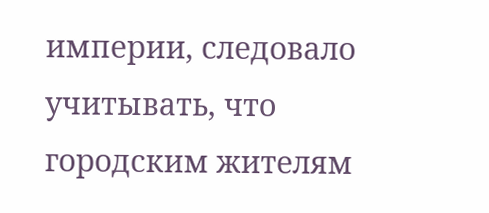империи, следовало учитывать, что городским жителям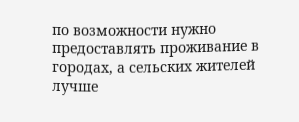по возможности нужно предоставлять проживание в городах, а сельских жителей лучше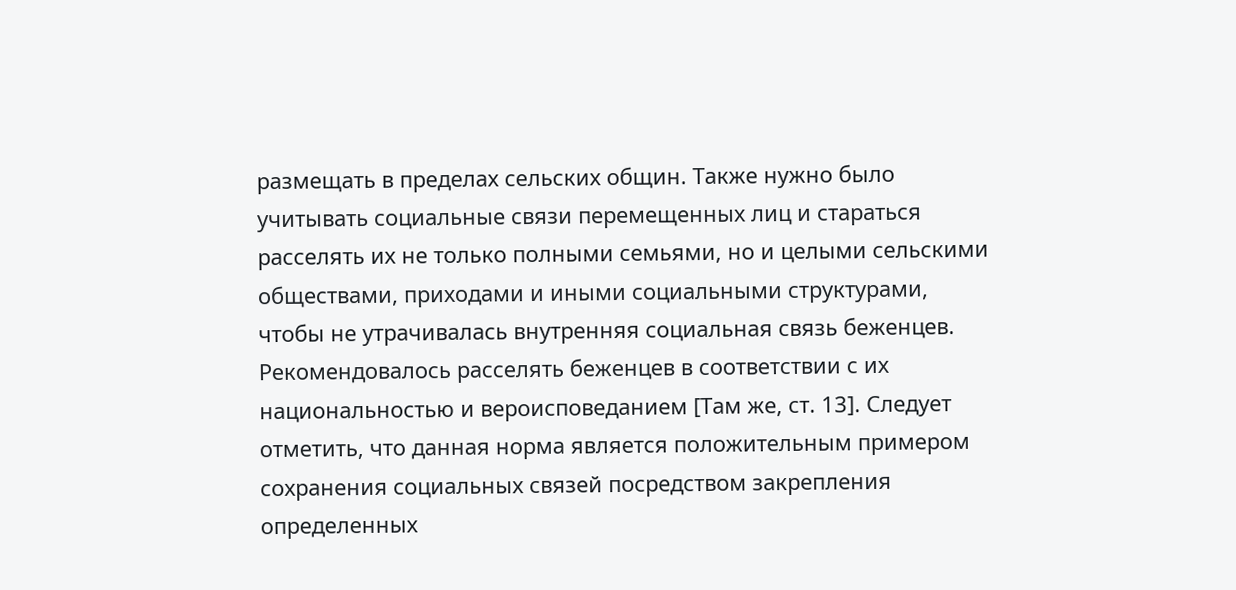размещать в пределах сельских общин. Также нужно было учитывать социальные связи перемещенных лиц и стараться расселять их не только полными семьями, но и целыми сельскими обществами, приходами и иными социальными структурами, чтобы не утрачивалась внутренняя социальная связь беженцев. Рекомендовалось расселять беженцев в соответствии с их национальностью и вероисповеданием [Там же, ст. 13]. Следует отметить, что данная норма является положительным примером сохранения социальных связей посредством закрепления определенных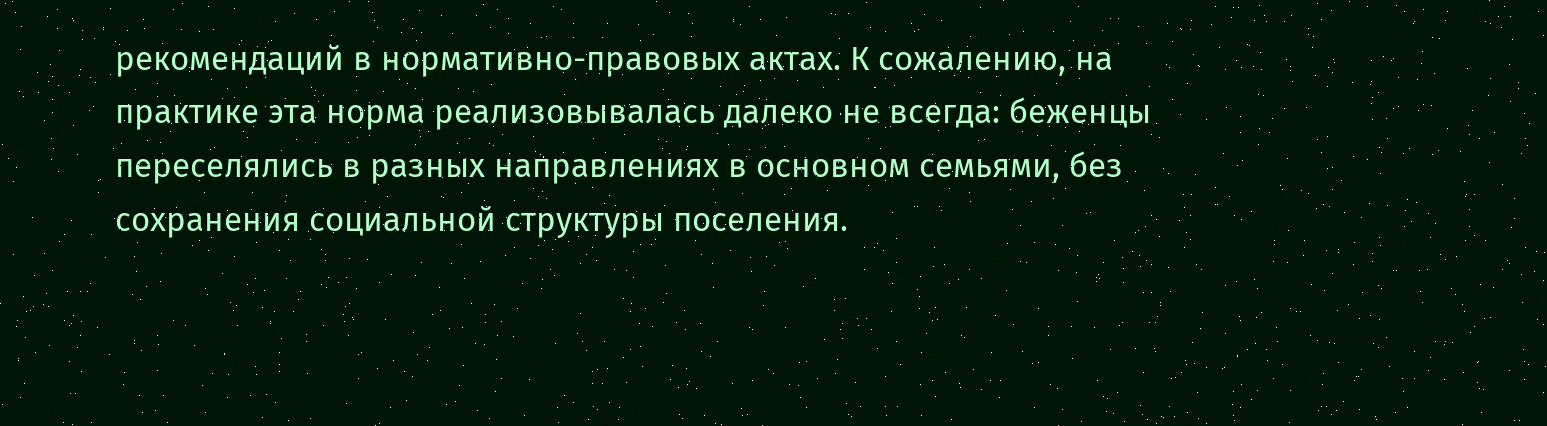рекомендаций в нормативно-правовых актах. К сожалению, на практике эта норма реализовывалась далеко не всегда: беженцы переселялись в разных направлениях в основном семьями, без сохранения социальной структуры поселения.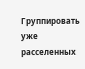Группировать уже расселенных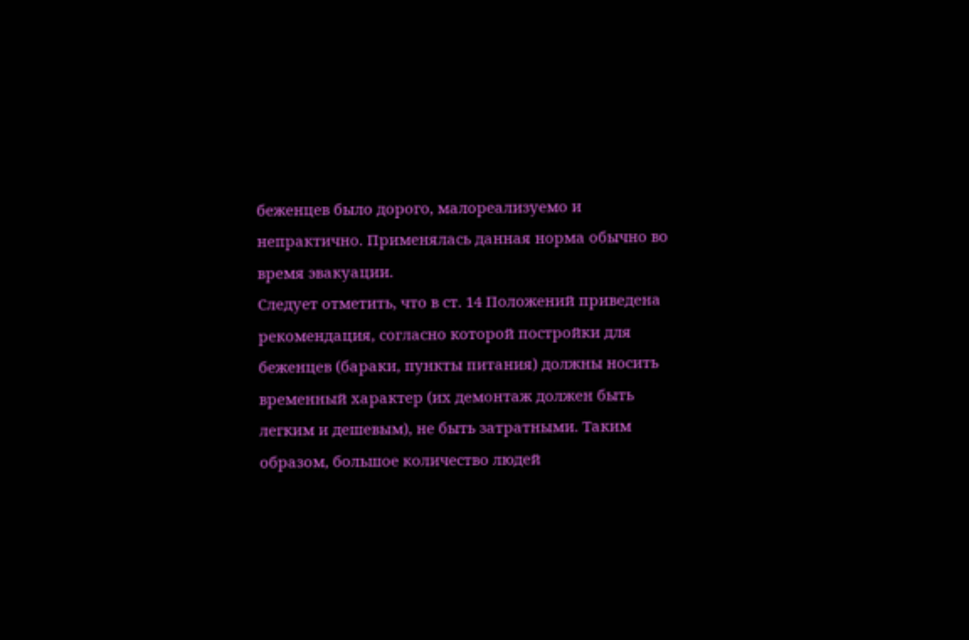беженцев было дорого, малореализуемо и непрактично. Применялась данная норма обычно во время эвакуации.
Следует отметить, что в ст. 14 Положений приведена рекомендация, согласно которой постройки для беженцев (бараки, пункты питания) должны носить временный характер (их демонтаж должен быть легким и дешевым), не быть затратными. Таким образом, большое количество людей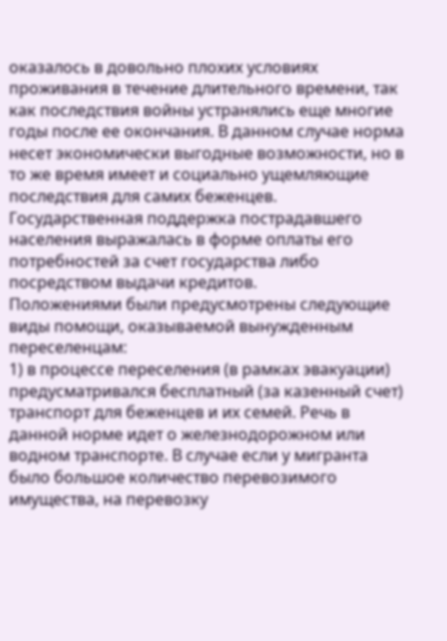оказалось в довольно плохих условиях проживания в течение длительного времени, так как последствия войны устранялись еще многие годы после ее окончания. В данном случае норма несет экономически выгодные возможности, но в то же время имеет и социально ущемляющие последствия для самих беженцев.
Государственная поддержка пострадавшего населения выражалась в форме оплаты его потребностей за счет государства либо посредством выдачи кредитов.
Положениями были предусмотрены следующие виды помощи, оказываемой вынужденным переселенцам:
1) в процессе переселения (в рамках эвакуации) предусматривался бесплатный (за казенный счет) транспорт для беженцев и их семей. Речь в данной норме идет о железнодорожном или водном транспорте. В случае если у мигранта было большое количество перевозимого имущества, на перевозку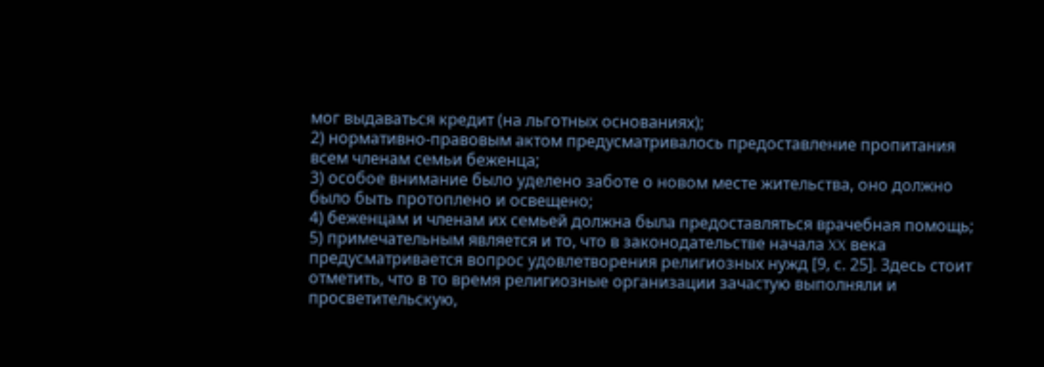мог выдаваться кредит (на льготных основаниях);
2) нормативно-правовым актом предусматривалось предоставление пропитания всем членам семьи беженца;
3) особое внимание было уделено заботе о новом месте жительства, оно должно было быть протоплено и освещено;
4) беженцам и членам их семьей должна была предоставляться врачебная помощь;
5) примечательным является и то, что в законодательстве начала XX века предусматривается вопрос удовлетворения религиозных нужд [9, с. 25]. Здесь стоит отметить, что в то время религиозные организации зачастую выполняли и просветительскую,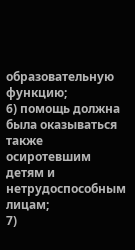образовательную функцию;
6) помощь должна была оказываться также осиротевшим детям и нетрудоспособным лицам;
7)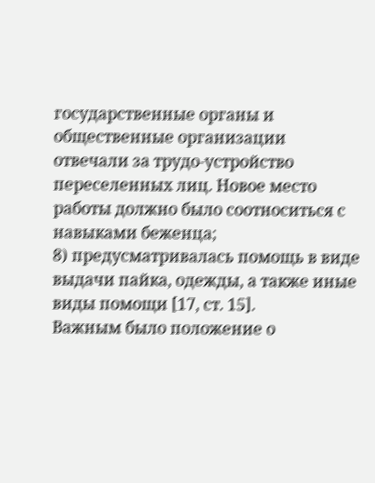государственные органы и общественные организации отвечали за трудо-устройство переселенных лиц. Новое место работы должно было соотноситься с навыками беженца;
8) предусматривалась помощь в виде выдачи пайка, одежды, а также иные виды помощи [17, ст. 15].
Важным было положение о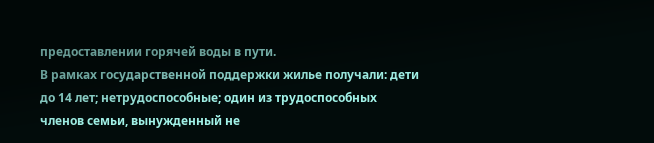предоставлении горячей воды в пути.
В рамках государственной поддержки жилье получали: дети до 14 лет; нетрудоспособные; один из трудоспособных членов семьи, вынужденный не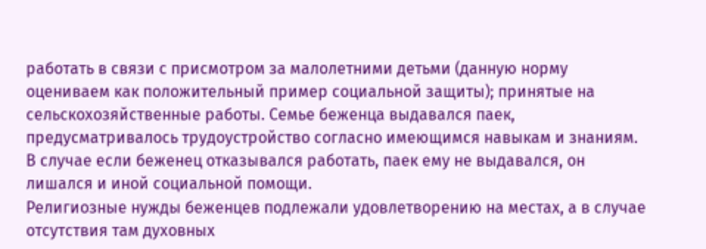работать в связи с присмотром за малолетними детьми (данную норму оцениваем как положительный пример социальной защиты); принятые на сельскохозяйственные работы. Семье беженца выдавался паек, предусматривалось трудоустройство согласно имеющимся навыкам и знаниям. В случае если беженец отказывался работать, паек ему не выдавался, он лишался и иной социальной помощи.
Религиозные нужды беженцев подлежали удовлетворению на местах, а в случае отсутствия там духовных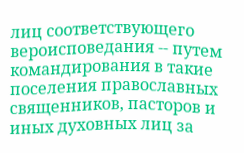лиц соответствующего вероисповедания -- путем командирования в такие поселения православных священников, пасторов и иных духовных лиц за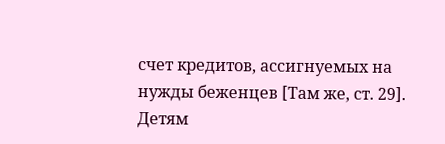счет кредитов, ассигнуемых на нужды беженцев [Там же, ст. 29].
Детям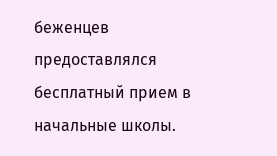беженцев предоставлялся бесплатный прием в начальные школы.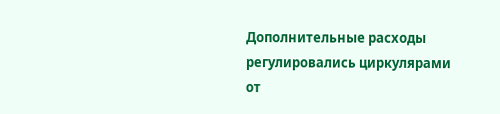Дополнительные расходы регулировались циркулярами от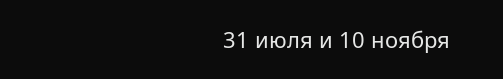31 июля и 10 ноября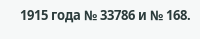1915 года № 33786 и № 168.